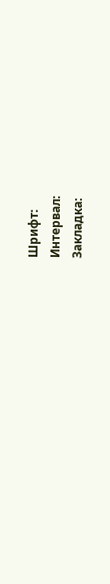Шрифт:
Интервал:
Закладка: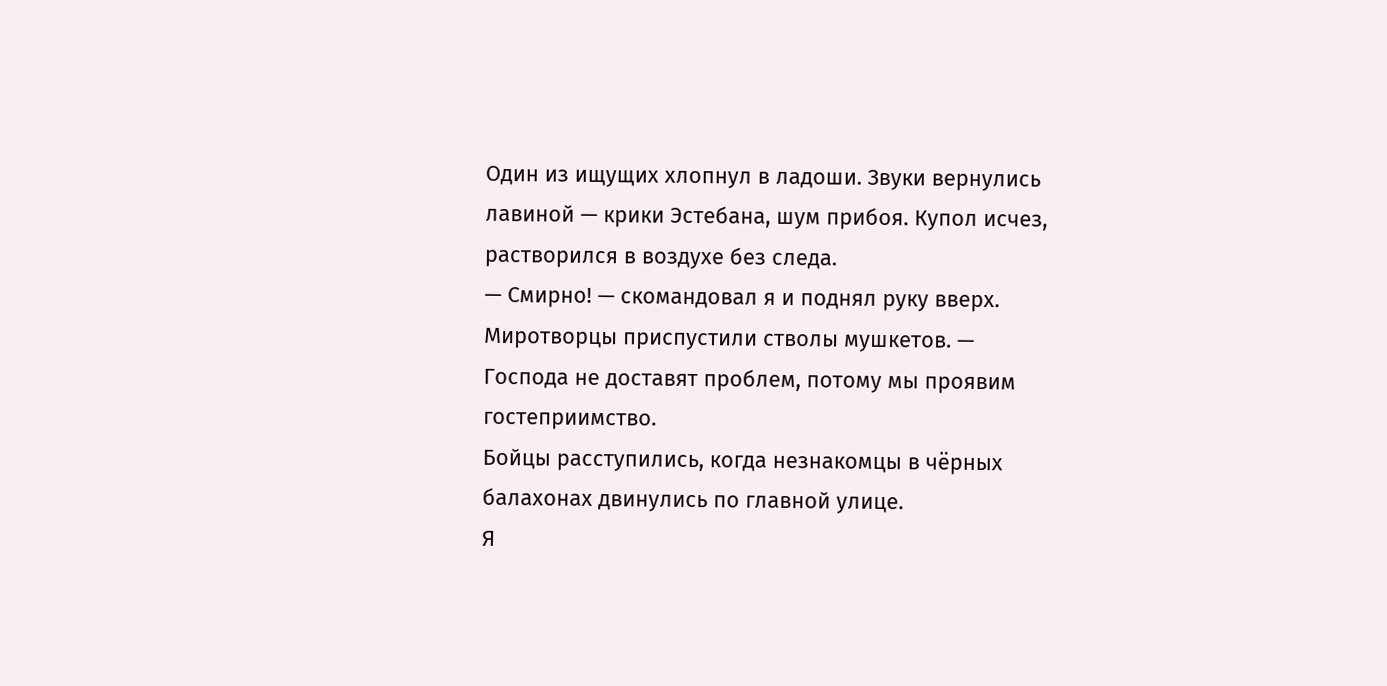Один из ищущих хлопнул в ладоши. Звуки вернулись лавиной — крики Эстебана, шум прибоя. Купол исчез, растворился в воздухе без следа.
— Смирно! — скомандовал я и поднял руку вверх. Миротворцы приспустили стволы мушкетов. — Господа не доставят проблем, потому мы проявим гостеприимство.
Бойцы расступились, когда незнакомцы в чёрных балахонах двинулись по главной улице.
Я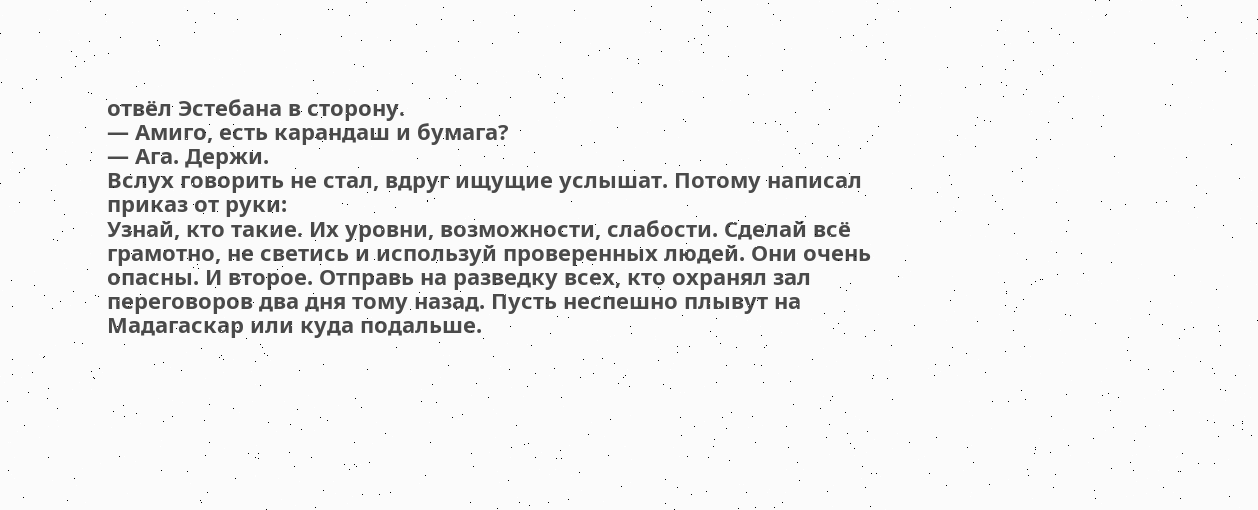отвёл Эстебана в сторону.
— Амиго, есть карандаш и бумага?
— Ага. Держи.
Вслух говорить не стал, вдруг ищущие услышат. Потому написал приказ от руки:
Узнай, кто такие. Их уровни, возможности, слабости. Сделай всё грамотно, не светись и используй проверенных людей. Они очень опасны. И второе. Отправь на разведку всех, кто охранял зал переговоров два дня тому назад. Пусть неспешно плывут на Мадагаскар или куда подальше.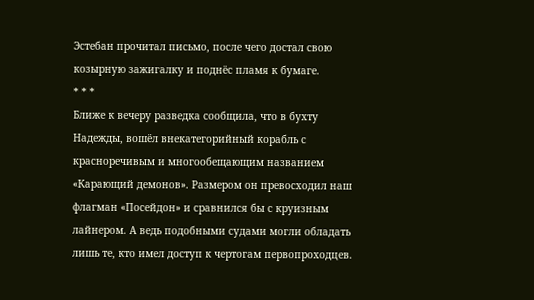Эстебан прочитал письмо, после чего достал свою козырную зажигалку и поднёс пламя к бумаге.
* * *
Ближе к вечеру разведка сообщила, что в бухту Надежды, вошёл внекатегорийный корабль с красноречивым и многообещающим названием «Карающий демонов». Размером он превосходил наш флагман «Посейдон» и сравнился бы с круизным лайнером. А ведь подобными судами могли обладать лишь те, кто имел доступ к чертогам первопроходцев.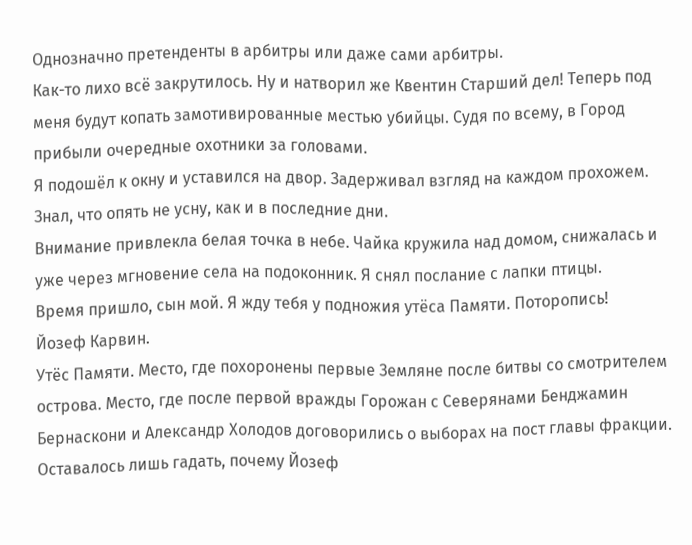Однозначно претенденты в арбитры или даже сами арбитры.
Как-то лихо всё закрутилось. Ну и натворил же Квентин Старший дел! Теперь под меня будут копать замотивированные местью убийцы. Судя по всему, в Город прибыли очередные охотники за головами.
Я подошёл к окну и уставился на двор. Задерживал взгляд на каждом прохожем. Знал, что опять не усну, как и в последние дни.
Внимание привлекла белая точка в небе. Чайка кружила над домом, снижалась и уже через мгновение села на подоконник. Я снял послание с лапки птицы.
Время пришло, сын мой. Я жду тебя у подножия утёса Памяти. Поторопись!
Йозеф Карвин.
Утёс Памяти. Место, где похоронены первые Земляне после битвы со смотрителем острова. Место, где после первой вражды Горожан с Северянами Бенджамин Бернаскони и Александр Холодов договорились о выборах на пост главы фракции.
Оставалось лишь гадать, почему Йозеф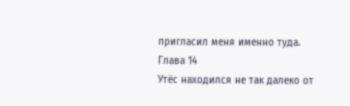пригласил меня именно туда.
Глава 14
Утёс находился не так далеко от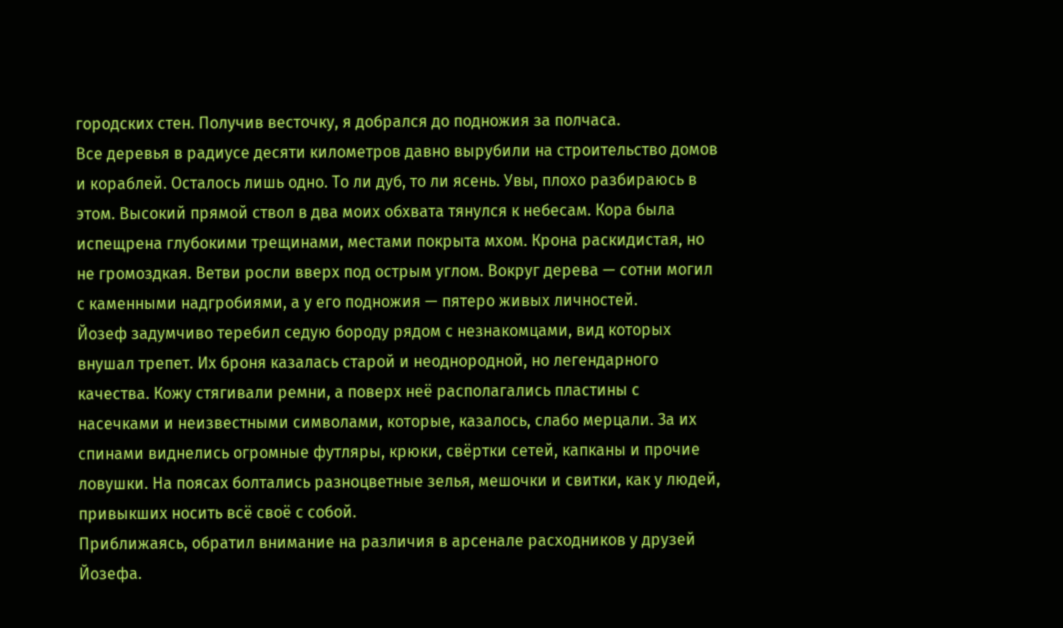городских стен. Получив весточку, я добрался до подножия за полчаса.
Все деревья в радиусе десяти километров давно вырубили на строительство домов и кораблей. Осталось лишь одно. То ли дуб, то ли ясень. Увы, плохо разбираюсь в этом. Высокий прямой ствол в два моих обхвата тянулся к небесам. Кора была испещрена глубокими трещинами, местами покрыта мхом. Крона раскидистая, но не громоздкая. Ветви росли вверх под острым углом. Вокруг дерева — сотни могил с каменными надгробиями, а у его подножия — пятеро живых личностей.
Йозеф задумчиво теребил седую бороду рядом с незнакомцами, вид которых внушал трепет. Их броня казалась старой и неоднородной, но легендарного качества. Кожу стягивали ремни, а поверх неё располагались пластины с насечками и неизвестными символами, которые, казалось, слабо мерцали. За их спинами виднелись огромные футляры, крюки, свёртки сетей, капканы и прочие ловушки. На поясах болтались разноцветные зелья, мешочки и свитки, как у людей, привыкших носить всё своё с собой.
Приближаясь, обратил внимание на различия в арсенале расходников у друзей Йозефа.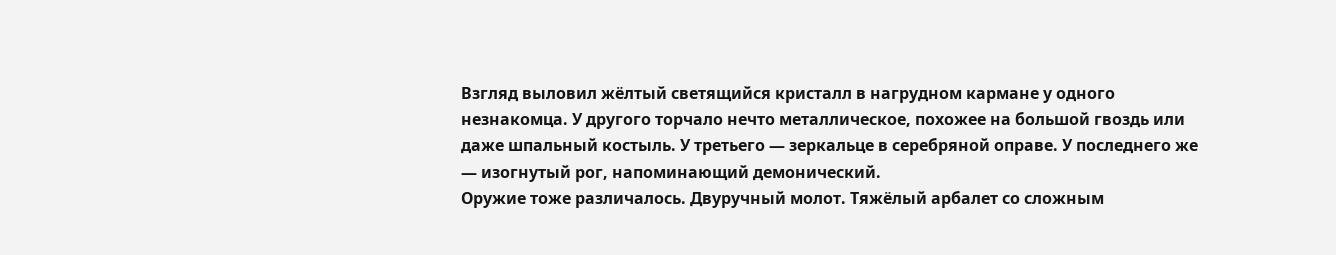Взгляд выловил жёлтый светящийся кристалл в нагрудном кармане у одного незнакомца. У другого торчало нечто металлическое, похожее на большой гвоздь или даже шпальный костыль. У третьего — зеркальце в серебряной оправе. У последнего же — изогнутый рог, напоминающий демонический.
Оружие тоже различалось. Двуручный молот. Тяжёлый арбалет со сложным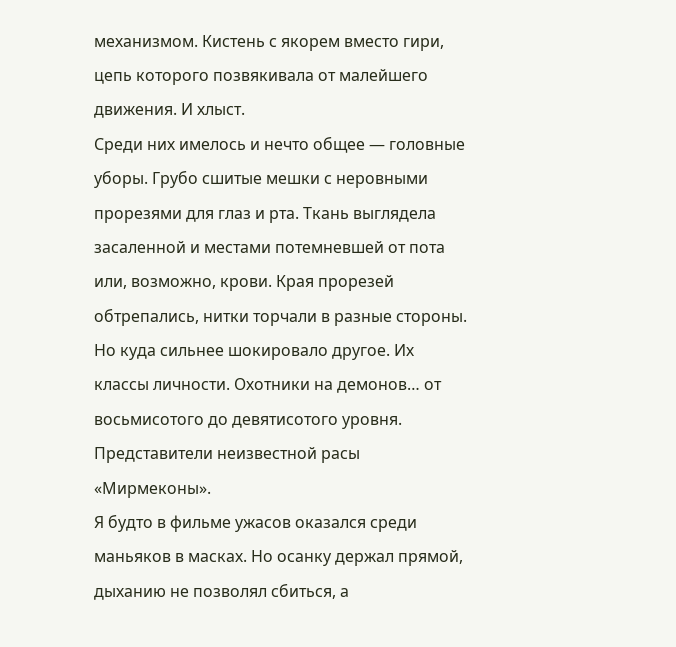механизмом. Кистень с якорем вместо гири, цепь которого позвякивала от малейшего движения. И хлыст.
Среди них имелось и нечто общее — головные уборы. Грубо сшитые мешки с неровными прорезями для глаз и рта. Ткань выглядела засаленной и местами потемневшей от пота или, возможно, крови. Края прорезей обтрепались, нитки торчали в разные стороны.
Но куда сильнее шокировало другое. Их классы личности. Охотники на демонов… от восьмисотого до девятисотого уровня. Представители неизвестной расы «Мирмеконы».
Я будто в фильме ужасов оказался среди маньяков в масках. Но осанку держал прямой, дыханию не позволял сбиться, а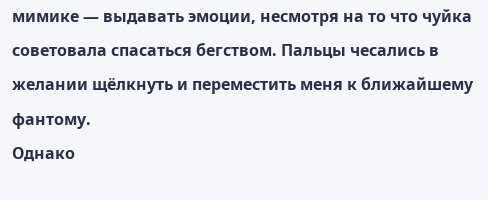мимике — выдавать эмоции, несмотря на то что чуйка советовала спасаться бегством. Пальцы чесались в желании щёлкнуть и переместить меня к ближайшему фантому.
Однако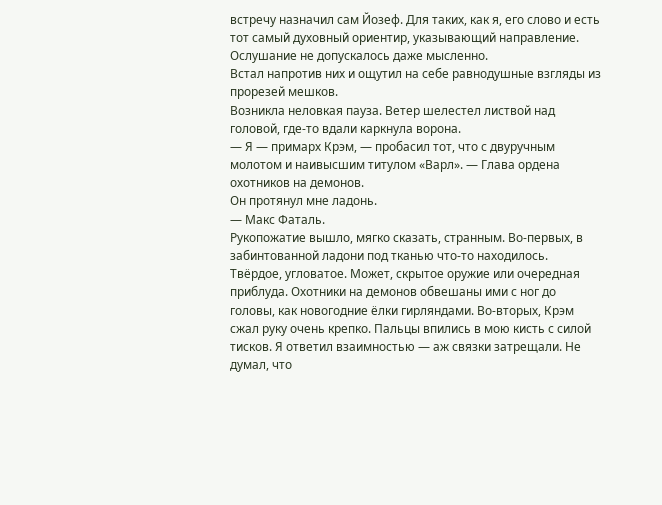встречу назначил сам Йозеф. Для таких, как я, его слово и есть тот самый духовный ориентир, указывающий направление. Ослушание не допускалось даже мысленно.
Встал напротив них и ощутил на себе равнодушные взгляды из прорезей мешков.
Возникла неловкая пауза. Ветер шелестел листвой над головой, где-то вдали каркнула ворона.
— Я — примарх Крэм, — пробасил тот, что с двуручным молотом и наивысшим титулом «Варл». — Глава ордена охотников на демонов.
Он протянул мне ладонь.
— Макс Фаталь.
Рукопожатие вышло, мягко сказать, странным. Во-первых, в забинтованной ладони под тканью что-то находилось. Твёрдое, угловатое. Может, скрытое оружие или очередная приблуда. Охотники на демонов обвешаны ими с ног до головы, как новогодние ёлки гирляндами. Во-вторых, Крэм сжал руку очень крепко. Пальцы впились в мою кисть с силой тисков. Я ответил взаимностью — аж связки затрещали. Не думал, что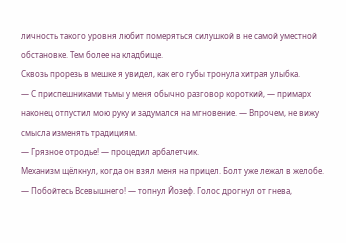личность такого уровня любит померяться силушкой в не самой уместной обстановке. Тем более на кладбище.
Сквозь прорезь в мешке я увидел, как его губы тронула хитрая улыбка.
— С приспешниками тьмы у меня обычно разговор короткий, — примарх наконец отпустил мою руку и задумался на мгновение. — Впрочем, не вижу смысла изменять традициям.
— Грязное отродье! — процедил арбалетчик.
Механизм щёлкнул, когда он взял меня на прицел. Болт уже лежал в желобе.
— Побойтесь Всевышнего! — топнул Йозеф. Голос дрогнул от гнева,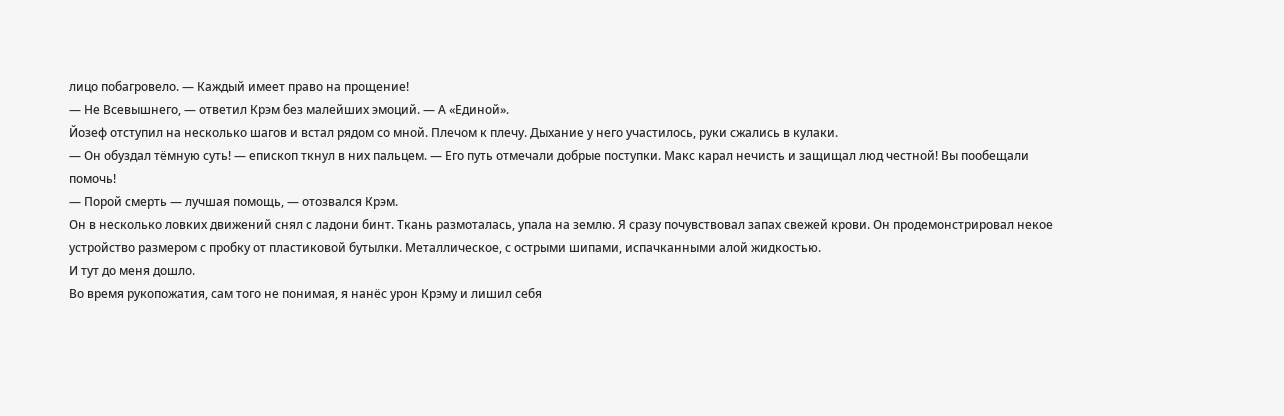лицо побагровело. — Каждый имеет право на прощение!
— Не Всевышнего, — ответил Крэм без малейших эмоций. — А «Единой».
Йозеф отступил на несколько шагов и встал рядом со мной. Плечом к плечу. Дыхание у него участилось, руки сжались в кулаки.
— Он обуздал тёмную суть! — епископ ткнул в них пальцем. — Его путь отмечали добрые поступки. Макс карал нечисть и защищал люд честной! Вы пообещали помочь!
— Порой смерть — лучшая помощь, — отозвался Крэм.
Он в несколько ловких движений снял с ладони бинт. Ткань размоталась, упала на землю. Я сразу почувствовал запах свежей крови. Он продемонстрировал некое устройство размером с пробку от пластиковой бутылки. Металлическое, с острыми шипами, испачканными алой жидкостью.
И тут до меня дошло.
Во время рукопожатия, сам того не понимая, я нанёс урон Крэму и лишил себя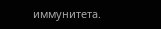иммунитета.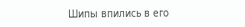Шипы впились в его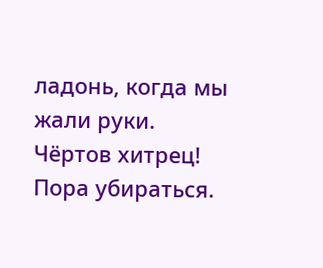ладонь, когда мы жали руки.
Чёртов хитрец!
Пора убираться.